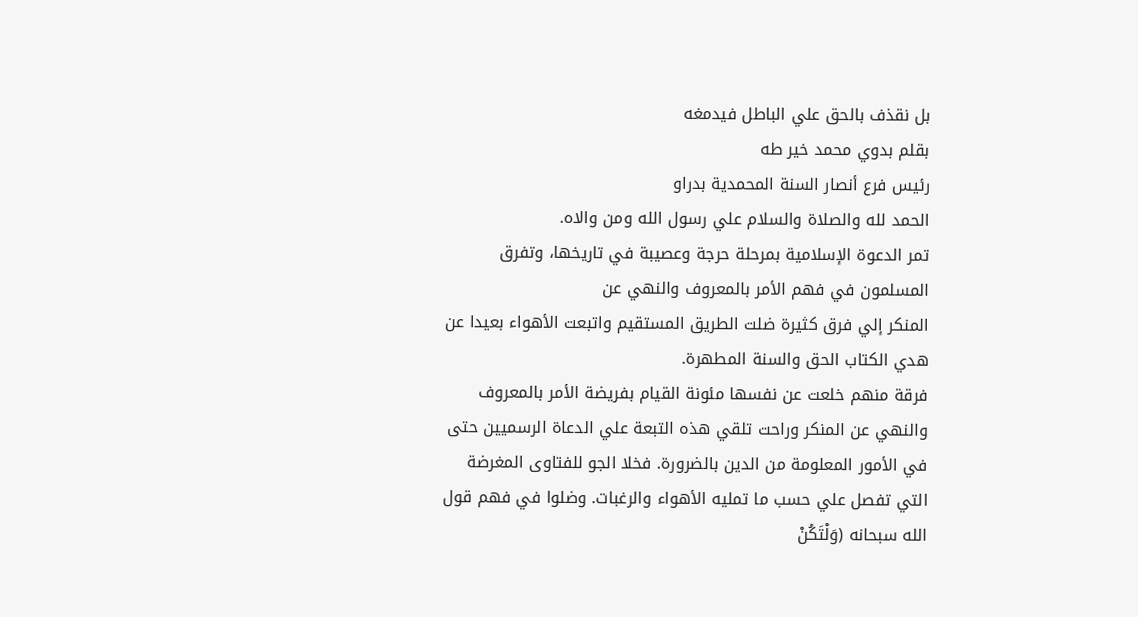بل نقذف بالحق علي الباطل فيدمغه
بقلم بدوي محمد خير طه
رئيس فرع أنصار السنة المحمدية بدراو
الحمد لله والصلاة والسلام علي رسول الله ومن والاه.
تمر الدعوة الإسلامية بمرحلة حرجة وعصيبة في تاريخها، وتفرق المسلمون في فهم الأمر بالمعروف والنهي عن
المنكر إلي فرق كثيرة ضلت الطريق المستقيم واتبعت الأهواء بعيدا عن هدي الكتاب الحق والسنة المطهرة.
فرقة منهم خلعت عن نفسها مئونة القيام بفريضة الأمر بالمعروف والنهي عن المنكر وراحت تلقي هذه التبعة علي الدعاة الرسميين حتى في الأمور المعلومة من الدين بالضرورة. فخلا الجو للفتاوى المغرضة التي تفصل علي حسب ما تمليه الأهواء والرغبات. وضلوا في فهم قول الله سبحانه (وَلْتَكُنْ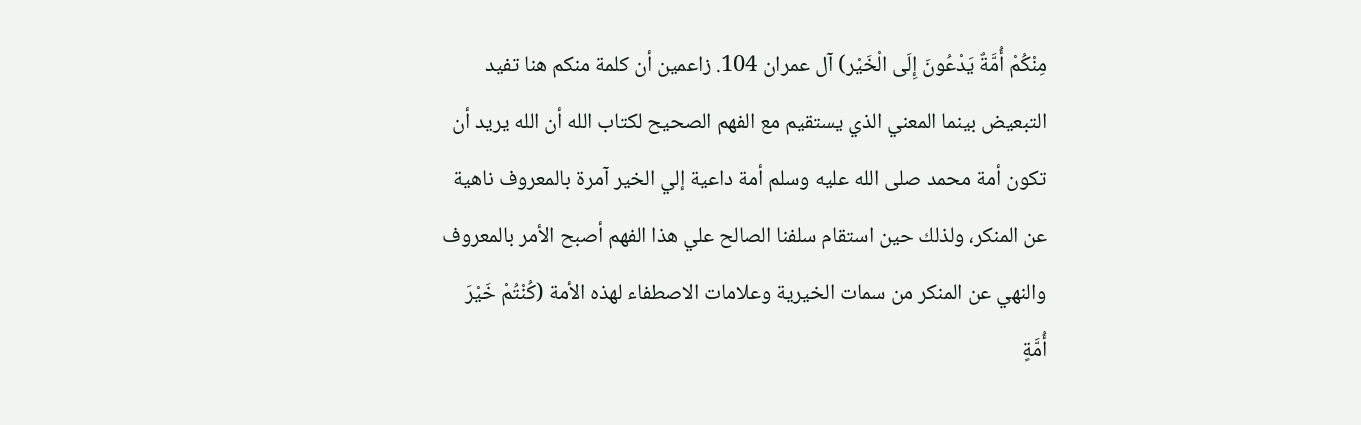مِنْكُمْ أُمَّةٌ يَدْعُونَ إِلَى الْخَيْر) آل عمران 104. زاعمين أن كلمة منكم هنا تفيد التبعيض بينما المعني الذي يستقيم مع الفهم الصحيح لكتاب الله أن الله يريد أن تكون أمة محمد صلى الله عليه وسلم أمة داعية إلي الخير آمرة بالمعروف ناهية عن المنكر، ولذلك حين استقام سلفنا الصالح علي هذا الفهم أصبح الأمر بالمعروف والنهي عن المنكر من سمات الخيرية وعلامات الاصطفاء لهذه الأمة (كُنْتُمْ خَيْرَ أُمَّةٍ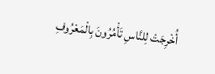أُخْرِجَتْ لِلنَّاسِ تَأْمُرُونَ بِالْمَعْرُوفِ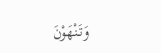وَتَنْهَوْنَ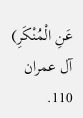عَنِ الْمُنْكَرِ) آل عمران 110.